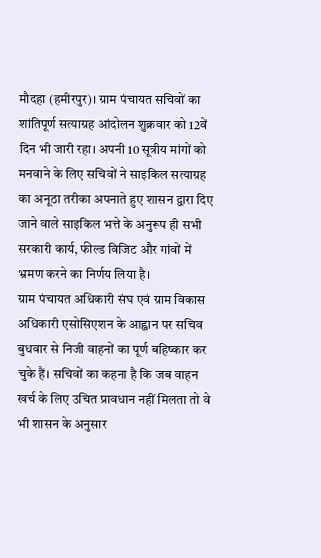मौदहा (हमीरपुर)। ग्राम पंचायत सचिवों का शांतिपूर्ण सत्याग्रह आंदोलन शुक्रवार को 12वें दिन भी जारी रहा। अपनी 10 सूत्रीय मांगों को मनवाने के लिए सचिवों ने साइकिल सत्याग्रह का अनूठा तरीका अपनाते हुए शासन द्वारा दिए जाने वाले साइकिल भत्ते के अनुरूप ही सभी सरकारी कार्य, फील्ड विजिट और गांवों में भ्रमण करने का निर्णय लिया है।
ग्राम पंचायत अधिकारी संघ एवं ग्राम विकास अधिकारी एसोसिएशन के आह्वान पर सचिव बुधवार से निजी वाहनों का पूर्ण बहिष्कार कर चुके हैं। सचिवों का कहना है कि जब वाहन खर्च के लिए उचित प्रावधान नहीं मिलता तो वे भी शासन के अनुसार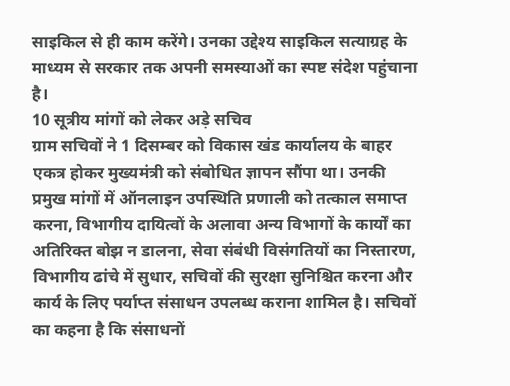साइकिल से ही काम करेंगे। उनका उद्देश्य साइकिल सत्याग्रह के माध्यम से सरकार तक अपनी समस्याओं का स्पष्ट संदेश पहुंचाना है।
10 सूत्रीय मांगों को लेकर अड़े सचिव
ग्राम सचिवों ने 1 दिसम्बर को विकास खंड कार्यालय के बाहर एकत्र होकर मुख्यमंत्री को संबोधित ज्ञापन सौंपा था। उनकी प्रमुख मांगों में ऑनलाइन उपस्थिति प्रणाली को तत्काल समाप्त करना, विभागीय दायित्वों के अलावा अन्य विभागों के कार्यों का अतिरिक्त बोझ न डालना, सेवा संबंधी विसंगतियों का निस्तारण, विभागीय ढांचे में सुधार, सचिवों की सुरक्षा सुनिश्चित करना और कार्य के लिए पर्याप्त संसाधन उपलब्ध कराना शामिल है। सचिवों का कहना है कि संसाधनों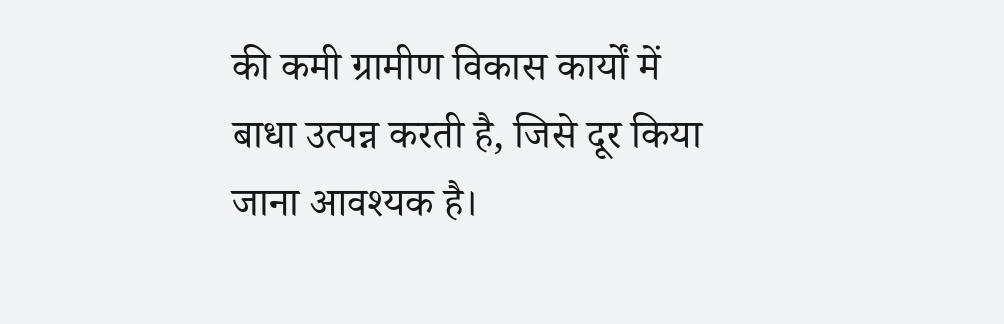की कमी ग्रामीण विकास कार्यों में बाधा उत्पन्न करती है, जिसे दूर किया जाना आवश्यक है।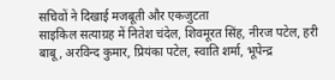सचिवों ने दिखाई मजबूती और एकजुटता
साइकिल सत्याग्रह में नितेश चंदेल, शिवमूरत सिंह, नीरज पटेल, हरी बाबू, अरविन्द कुमार, प्रियंका पटेल, स्वाति शर्मा, भूपेन्द्र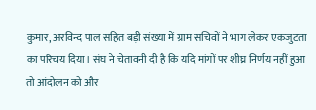कुमार, अरविन्द पाल सहित बड़ी संख्या में ग्राम सचिवों ने भाग लेकर एकजुटता का परिचय दिया। संघ ने चेतावनी दी है कि यदि मांगों पर शीघ्र निर्णय नहीं हुआ तो आंदोलन को और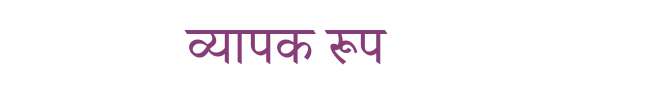व्यापक रूप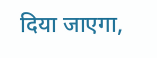दिया जाएगा,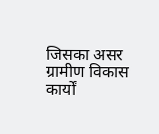जिसका असर ग्रामीण विकास कार्यों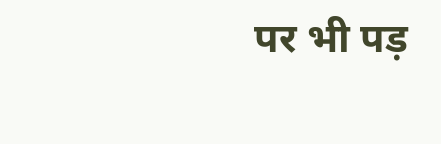पर भी पड़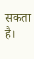सकता है।